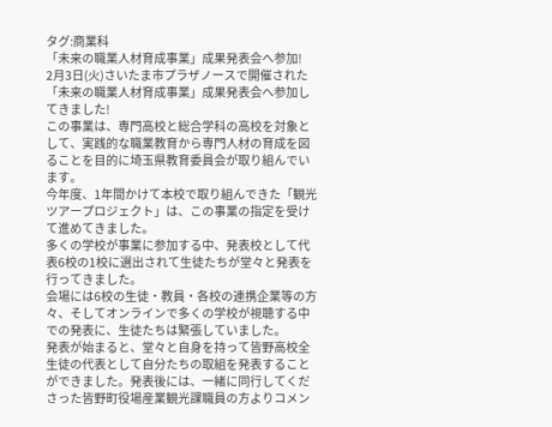タグ:商業科
「未来の職業人材育成事業」成果発表会へ参加!
2月3日(火)さいたま市プラザノースで開催された「未来の職業人材育成事業」成果発表会へ参加してきました!
この事業は、専門高校と総合学科の高校を対象として、実践的な職業教育から専門人材の育成を図ることを目的に埼玉県教育委員会が取り組んでいます。
今年度、1年間かけて本校で取り組んできた「観光ツアープロジェクト」は、この事業の指定を受けて進めてきました。
多くの学校が事業に参加する中、発表校として代表6校の1校に選出されて生徒たちが堂々と発表を行ってきました。
会場には6校の生徒・教員・各校の連携企業等の方々、そしてオンラインで多くの学校が視聴する中での発表に、生徒たちは緊張していました。
発表が始まると、堂々と自身を持って皆野高校全生徒の代表として自分たちの取組を発表することができました。発表後には、一緒に同行してくださった皆野町役場産業観光課職員の方よりコメン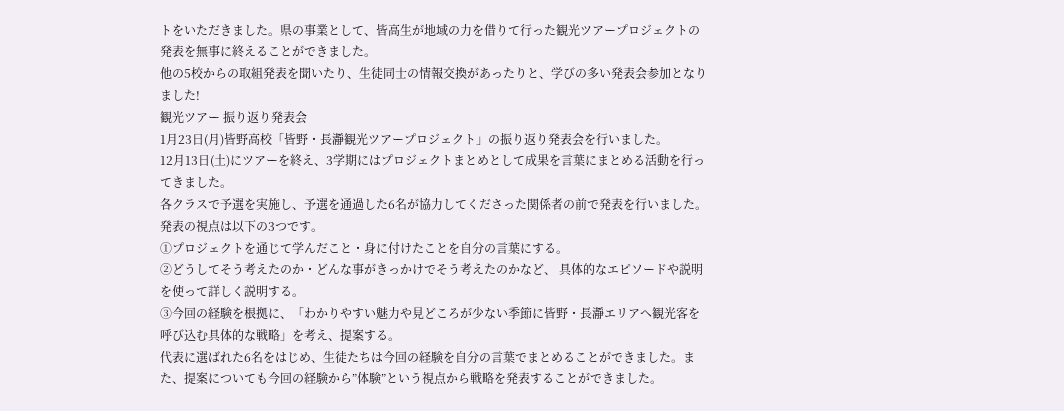トをいただきました。県の事業として、皆高生が地域の力を借りて行った観光ツアープロジェクトの発表を無事に終えることができました。
他の5校からの取組発表を聞いたり、生徒同士の情報交換があったりと、学びの多い発表会参加となりました!
観光ツアー 振り返り発表会
1月23日(月)皆野高校「皆野・長瀞観光ツアープロジェクト」の振り返り発表会を行いました。
12月13日(土)にツアーを終え、3学期にはプロジェクトまとめとして成果を言葉にまとめる活動を行ってきました。
各クラスで予選を実施し、予選を通過した6名が協力してくださった関係者の前で発表を行いました。
発表の視点は以下の3つです。
①プロジェクトを通じて学んだこと・身に付けたことを自分の言葉にする。
②どうしてそう考えたのか・どんな事がきっかけでそう考えたのかなど、 具体的なエピソードや説明を使って詳しく説明する。
③今回の経験を根拠に、「わかりやすい魅力や見どころが少ない季節に皆野・長瀞エリアへ観光客を呼び込む具体的な戦略」を考え、提案する。
代表に選ばれた6名をはじめ、生徒たちは今回の経験を自分の言葉でまとめることができました。また、提案についても今回の経験から”体験”という視点から戦略を発表することができました。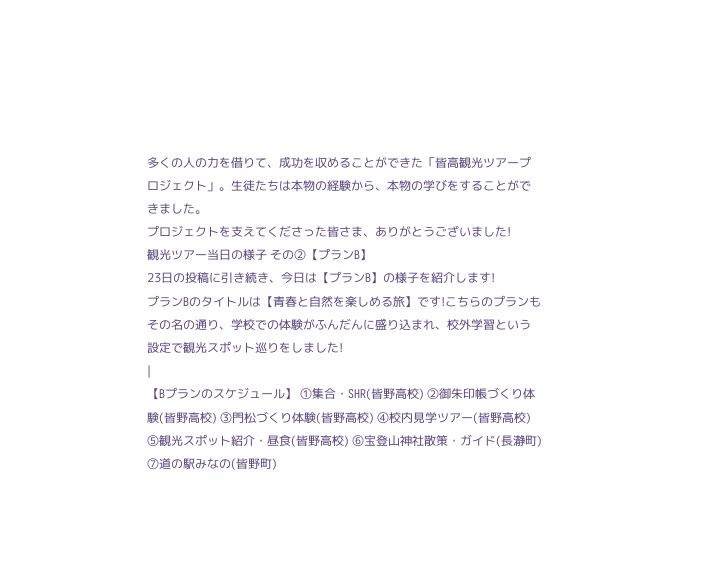多くの人の力を借りて、成功を収めることができた「皆高観光ツアープロジェクト」。生徒たちは本物の経験から、本物の学びをすることができました。
プロジェクトを支えてくださった皆さま、ありがとうございました!
観光ツアー当日の様子 その②【プランB】
23日の投稿に引き続き、今日は【プランB】の様子を紹介します!
プランBのタイトルは【青春と自然を楽しめる旅】です!こちらのプランもその名の通り、学校での体験がふんだんに盛り込まれ、校外学習という設定で観光スポット巡りをしました!
|
【Bプランのスケジュール】 ①集合・SHR(皆野高校) ②御朱印帳づくり体験(皆野高校) ③門松づくり体験(皆野高校) ④校内見学ツアー(皆野高校) ⑤観光スポット紹介・昼食(皆野高校) ⑥宝登山神社散策・ガイド(長瀞町) ⑦道の駅みなの(皆野町)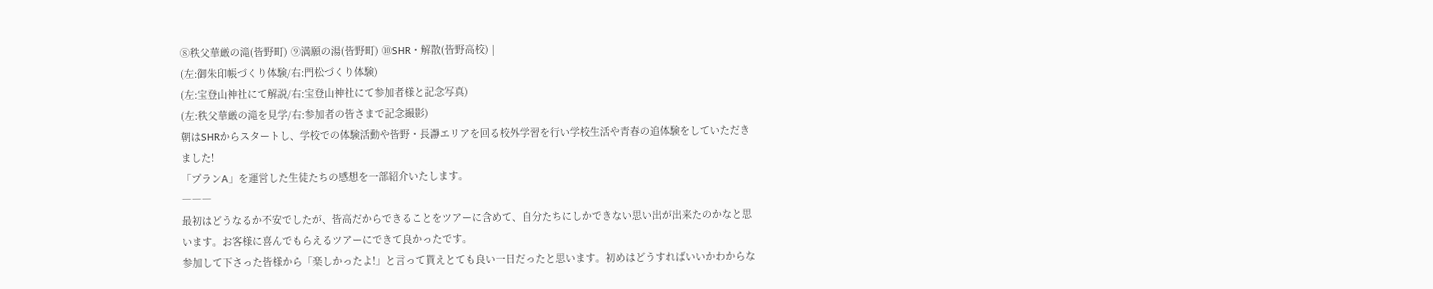⑧秩父華厳の滝(皆野町) ⑨満願の湯(皆野町) ⑩SHR・解散(皆野高校) |
(左:御朱印帳づくり体験/右:門松づくり体験)
(左:宝登山神社にて解説/右:宝登山神社にて参加者様と記念写真)
(左:秩父華厳の滝を見学/右:参加者の皆さまで記念撮影)
朝はSHRからスタートし、学校での体験活動や皆野・長瀞エリアを回る校外学習を行い学校生活や青春の追体験をしていただきました!
「プランA」を運営した生徒たちの感想を一部紹介いたします。
―――
最初はどうなるか不安でしたが、皆高だからできることをツアーに含めて、自分たちにしかできない思い出が出来たのかなと思います。お客様に喜んでもらえるツアーにできて良かったです。
参加して下さった皆様から「楽しかったよ!」と言って貰えとても良い一日だったと思います。初めはどうすればいいかわからな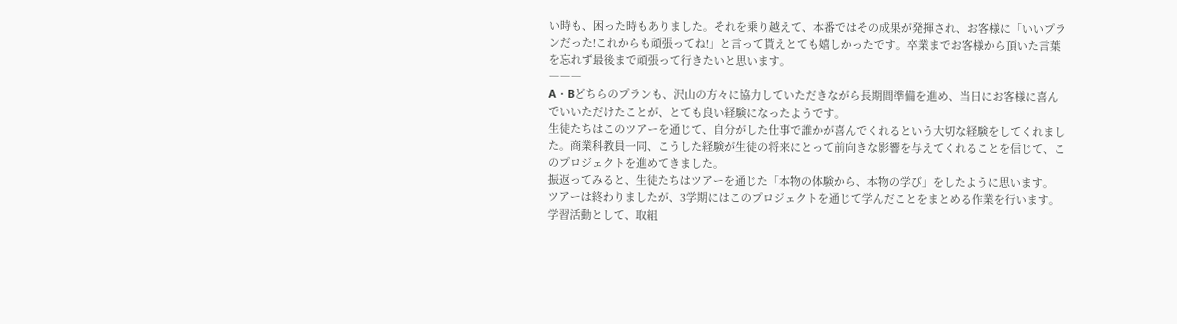い時も、困った時もありました。それを乗り越えて、本番ではその成果が発揮され、お客様に「いいプランだった!これからも頑張ってね!」と言って貰えとても嬉しかったです。卒業までお客様から頂いた言葉を忘れず最後まで頑張って行きたいと思います。
―――
A・Bどちらのプランも、沢山の方々に協力していただきながら長期間準備を進め、当日にお客様に喜んでいいただけたことが、とても良い経験になったようです。
生徒たちはこのツアーを通じて、自分がした仕事で誰かが喜んでくれるという大切な経験をしてくれました。商業科教員一同、こうした経験が生徒の将来にとって前向きな影響を与えてくれることを信じて、このプロジェクトを進めてきました。
振返ってみると、生徒たちはツアーを通じた「本物の体験から、本物の学び」をしたように思います。
ツアーは終わりましたが、3学期にはこのプロジェクトを通じて学んだことをまとめる作業を行います。学習活動として、取組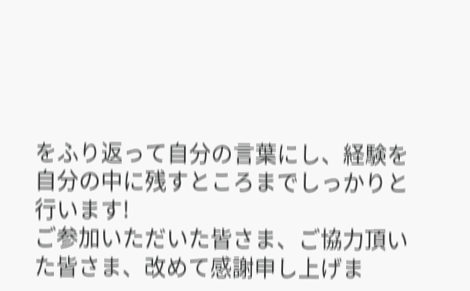をふり返って自分の言葉にし、経験を自分の中に残すところまでしっかりと行います!
ご参加いただいた皆さま、ご協力頂いた皆さま、改めて感謝申し上げま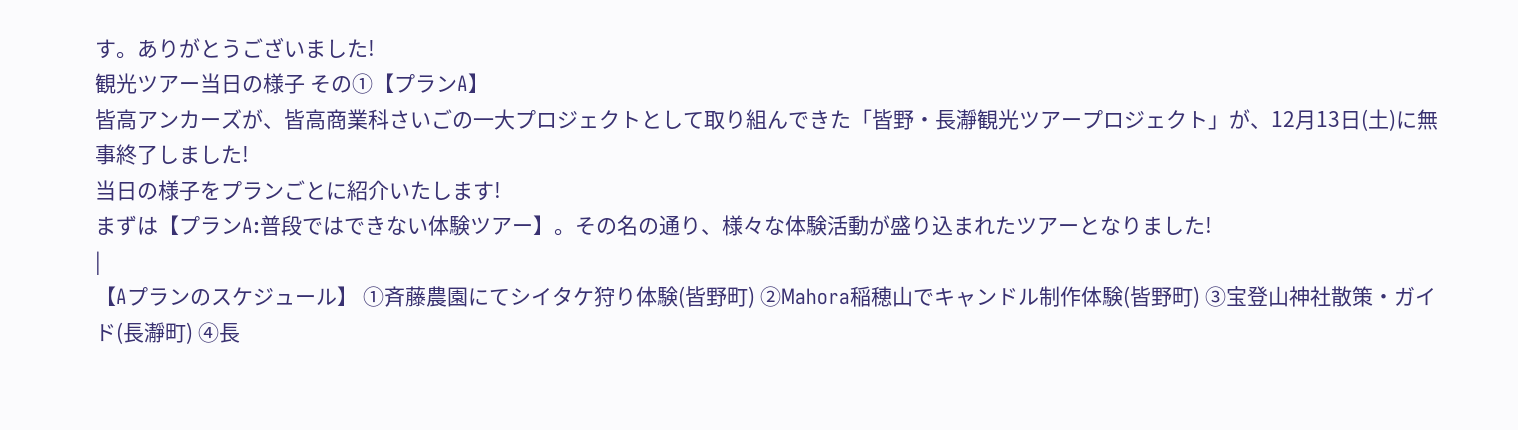す。ありがとうございました!
観光ツアー当日の様子 その①【プランA】
皆高アンカーズが、皆高商業科さいごの一大プロジェクトとして取り組んできた「皆野・長瀞観光ツアープロジェクト」が、12月13日(土)に無事終了しました!
当日の様子をプランごとに紹介いたします!
まずは【プランA:普段ではできない体験ツアー】。その名の通り、様々な体験活動が盛り込まれたツアーとなりました!
|
【Aプランのスケジュール】 ①斉藤農園にてシイタケ狩り体験(皆野町) ②Mahora稲穂山でキャンドル制作体験(皆野町) ③宝登山神社散策・ガイド(長瀞町) ④長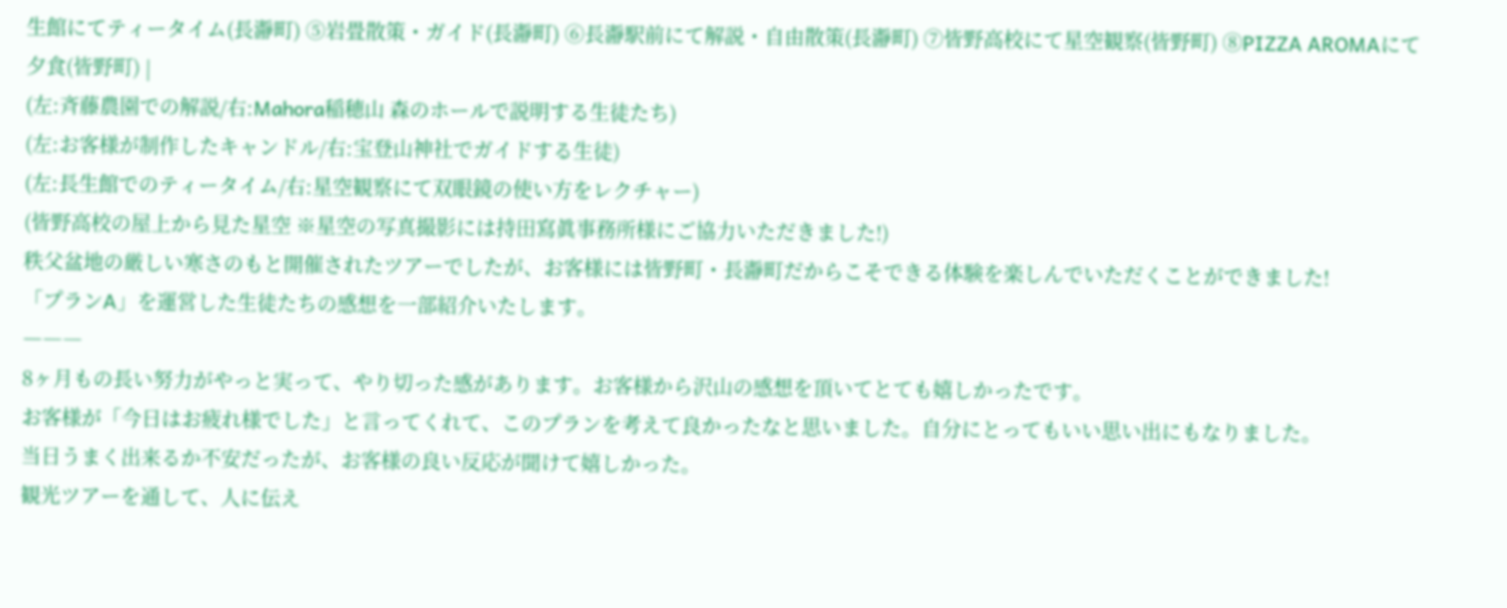生館にてティータイム(長瀞町) ⑤岩畳散策・ガイド(長瀞町) ⑥長瀞駅前にて解説・自由散策(長瀞町) ⑦皆野高校にて星空観察(皆野町) ⑧PIZZA AROMAにて夕食(皆野町) |
(左:斉藤農園での解説/右:Mahora稲穂山 森のホールで説明する生徒たち)
(左:お客様が制作したキャンドル/右:宝登山神社でガイドする生徒)
(左:長生館でのティータイム/右:星空観察にて双眼鏡の使い方をレクチャー)
(皆野高校の屋上から見た星空 ※星空の写真撮影には持田寫眞事務所様にご協力いただきました!)
秩父盆地の厳しい寒さのもと開催されたツアーでしたが、お客様には皆野町・長瀞町だからこそできる体験を楽しんでいただくことができました!
「プランA」を運営した生徒たちの感想を一部紹介いたします。
―――
8ヶ月もの長い努力がやっと実って、やり切った感があります。お客様から沢山の感想を頂いてとても嬉しかったです。
お客様が「今日はお疲れ様でした」と言ってくれて、このプランを考えて良かったなと思いました。自分にとってもいい思い出にもなりました。
当日うまく出来るか不安だったが、お客様の良い反応が聞けて嬉しかった。
観光ツアーを通して、人に伝え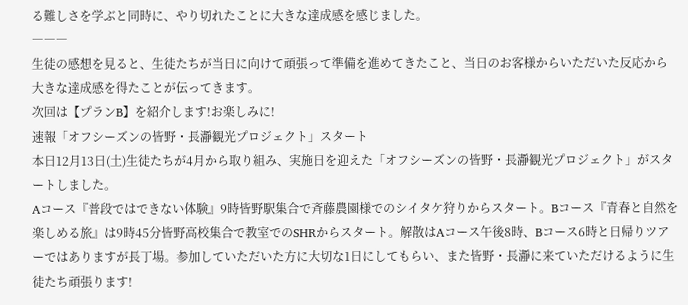る難しさを学ぶと同時に、やり切れたことに大きな達成感を感じました。
―――
生徒の感想を見ると、生徒たちが当日に向けて頑張って準備を進めてきたこと、当日のお客様からいただいた反応から大きな達成感を得たことが伝ってきます。
次回は【プランB】を紹介します!お楽しみに!
速報「オフシーズンの皆野・長瀞観光プロジェクト」スタート
本日12月13日(土)生徒たちが4月から取り組み、実施日を迎えた「オフシーズンの皆野・長瀞観光プロジェクト」がスタートしました。
Aコース『普段ではできない体験』9時皆野駅集合で斉藤農園様でのシイタケ狩りからスタート。Bコース『青春と自然を楽しめる旅』は9時45分皆野高校集合で教室でのSHRからスタート。解散はAコース午後8時、Bコース6時と日帰りツアーではありますが長丁場。参加していただいた方に大切な1日にしてもらい、また皆野・長瀞に来ていただけるように生徒たち頑張ります!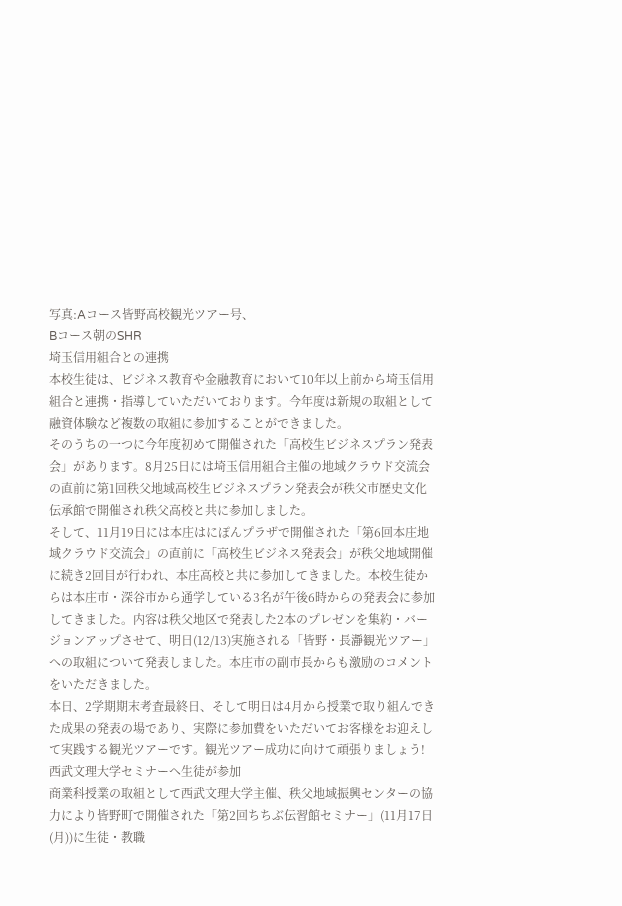写真:Aコース皆野高校観光ツアー号、
Bコース朝のSHR
埼玉信用組合との連携
本校生徒は、ビジネス教育や金融教育において10年以上前から埼玉信用組合と連携・指導していただいております。今年度は新規の取組として融資体験など複数の取組に参加することができました。
そのうちの一つに今年度初めて開催された「高校生ビジネスプラン発表会」があります。8月25日には埼玉信用組合主催の地域クラウド交流会の直前に第1回秩父地域高校生ビジネスプラン発表会が秩父市歴史文化伝承館で開催され秩父高校と共に参加しました。
そして、11月19日には本庄はにぽんプラザで開催された「第6回本庄地域クラウド交流会」の直前に「高校生ビジネス発表会」が秩父地域開催に続き2回目が行われ、本庄高校と共に参加してきました。本校生徒からは本庄市・深谷市から通学している3名が午後6時からの発表会に参加してきました。内容は秩父地区で発表した2本のプレゼンを集約・バージョンアップさせて、明日(12/13)実施される「皆野・長瀞観光ツアー」への取組について発表しました。本庄市の副市長からも激励のコメントをいただきました。
本日、2学期期末考査最終日、そして明日は4月から授業で取り組んできた成果の発表の場であり、実際に参加費をいただいてお客様をお迎えして実践する観光ツアーです。観光ツアー成功に向けて頑張りましょう!
西武文理大学セミナーへ生徒が参加
商業科授業の取組として西武文理大学主催、秩父地域振興センターの協力により皆野町で開催された「第2回ちちぶ伝習館セミナー」(11月17日(月))に生徒・教職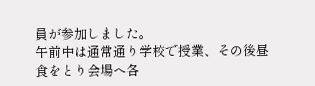員が参加しました。
午前中は通常通り学校で授業、その後昼食をとり会場へ各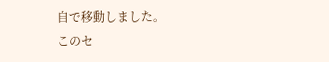自で移動しました。
このセ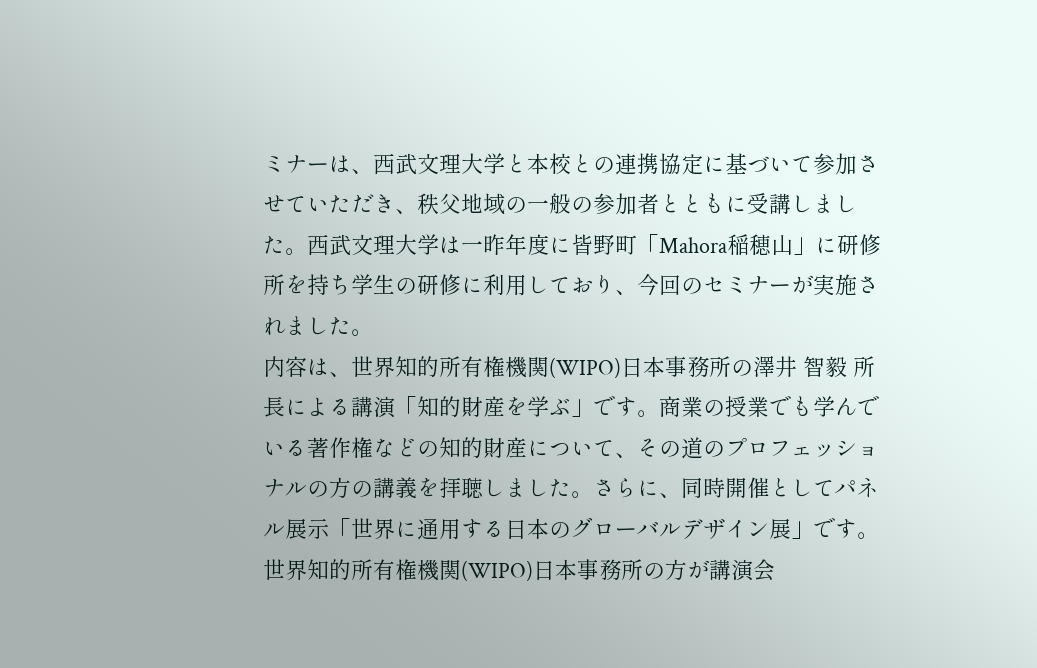ミナーは、西武文理大学と本校との連携協定に基づいて参加させていただき、秩父地域の一般の参加者とともに受講しました。西武文理大学は一昨年度に皆野町「Mahora稲穂山」に研修所を持ち学生の研修に利用しており、今回のセミナーが実施されました。
内容は、世界知的所有権機関(WIPO)日本事務所の澤井 智毅 所長による講演「知的財産を学ぶ」です。商業の授業でも学んでいる著作権などの知的財産について、その道のプロフェッショナルの方の講義を拝聴しました。さらに、同時開催としてパネル展示「世界に通用する日本のグローバルデザイン展」です。世界知的所有権機関(WIPO)日本事務所の方が講演会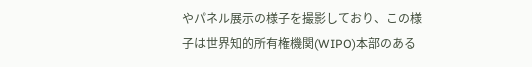やパネル展示の様子を撮影しており、この様子は世界知的所有権機関(WIPO)本部のある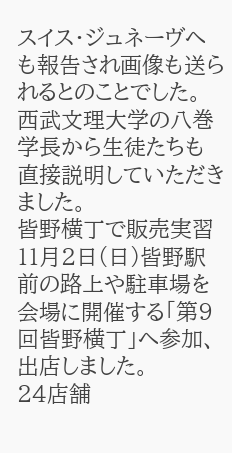スイス・ジュネーヴへも報告され画像も送られるとのことでした。
西武文理大学の八巻学長から生徒たちも直接説明していただきました。
皆野横丁で販売実習
11月2日(日)皆野駅前の路上や駐車場を会場に開催する「第9回皆野横丁」へ参加、出店しました。
24店舗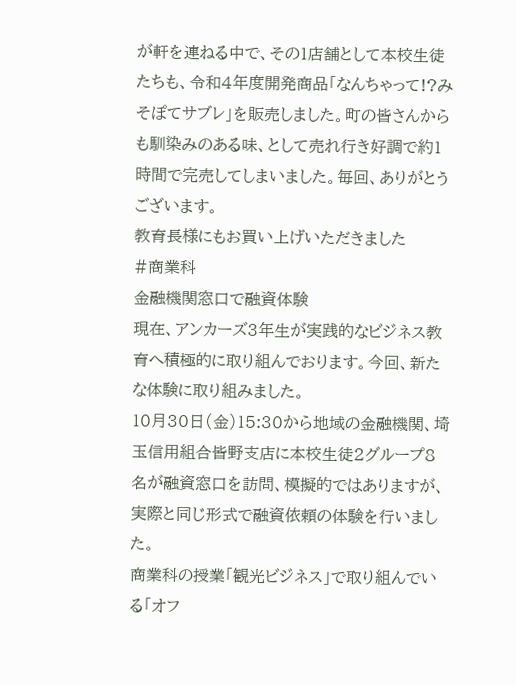が軒を連ねる中で、その1店舗として本校生徒たちも、令和4年度開発商品「なんちゃって!?みそぽてサブレ」を販売しました。町の皆さんからも馴染みのある味、として売れ行き好調で約1時間で完売してしまいました。毎回、ありがとうございます。
教育長様にもお買い上げいただきました
#商業科
金融機関窓口で融資体験
現在、アンカーズ3年生が実践的なビジネス教育へ積極的に取り組んでおります。今回、新たな体験に取り組みました。
10月30日(金)15:30から地域の金融機関、埼玉信用組合皆野支店に本校生徒2グループ8名が融資窓口を訪問、模擬的ではありますが、実際と同じ形式で融資依頼の体験を行いました。
商業科の授業「観光ビジネス」で取り組んでいる「オフ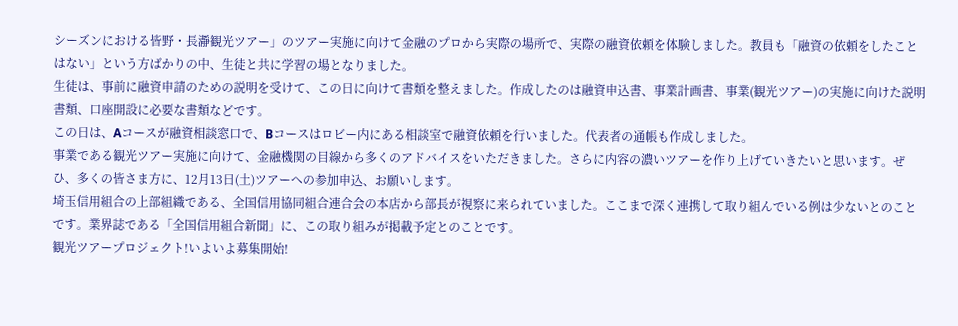シーズンにおける皆野・長瀞観光ツアー」のツアー実施に向けて金融のプロから実際の場所で、実際の融資依頼を体験しました。教員も「融資の依頼をしたことはない」という方ばかりの中、生徒と共に学習の場となりました。
生徒は、事前に融資申請のための説明を受けて、この日に向けて書類を整えました。作成したのは融資申込書、事業計画書、事業(観光ツアー)の実施に向けた説明書類、口座開設に必要な書類などです。
この日は、Aコースが融資相談窓口で、Bコースはロビー内にある相談室で融資依頼を行いました。代表者の通帳も作成しました。
事業である観光ツアー実施に向けて、金融機関の目線から多くのアドバイスをいただきました。さらに内容の濃いツアーを作り上げていきたいと思います。ぜひ、多くの皆さま方に、12月13日(土)ツアーへの参加申込、お願いします。
埼玉信用組合の上部組織である、全国信用協同組合連合会の本店から部長が視察に来られていました。ここまで深く連携して取り組んでいる例は少ないとのことです。業界誌である「全国信用組合新聞」に、この取り組みが掲載予定とのことです。
観光ツアープロジェクト!いよいよ募集開始!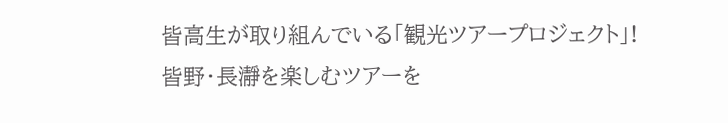皆高生が取り組んでいる「観光ツアープロジェクト」!
皆野・長瀞を楽しむツアーを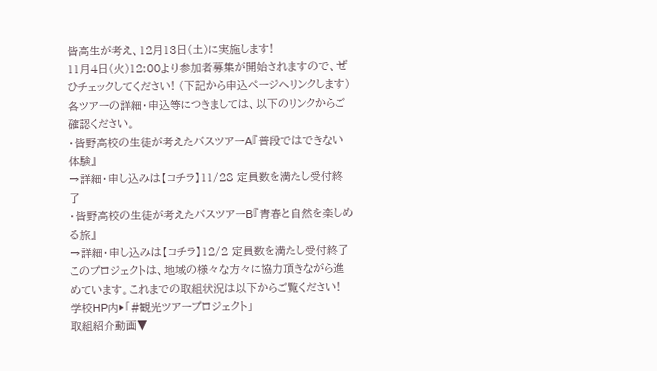皆高生が考え、12月13日(土)に実施します!
11月4日(火)12:00より参加者募集が開始されますので、ぜひチェックしてください! (下記から申込ページへリンクします)
各ツアーの詳細・申込等につきましては、以下のリンクからご確認ください。
・皆野高校の生徒が考えたバスツアーA『普段ではできない体験』
→詳細・申し込みは【コチラ】11/28 定員数を満たし受付終了
・皆野高校の生徒が考えたバスツアーB『青春と自然を楽しめる旅』
→詳細・申し込みは【コチラ】12/2 定員数を満たし受付終了
このプロジェクトは、地域の様々な方々に協力頂きながら進めています。これまでの取組状況は以下からご覧ください!
学校HP内▶「#観光ツアープロジェクト」
取組紹介動画▼